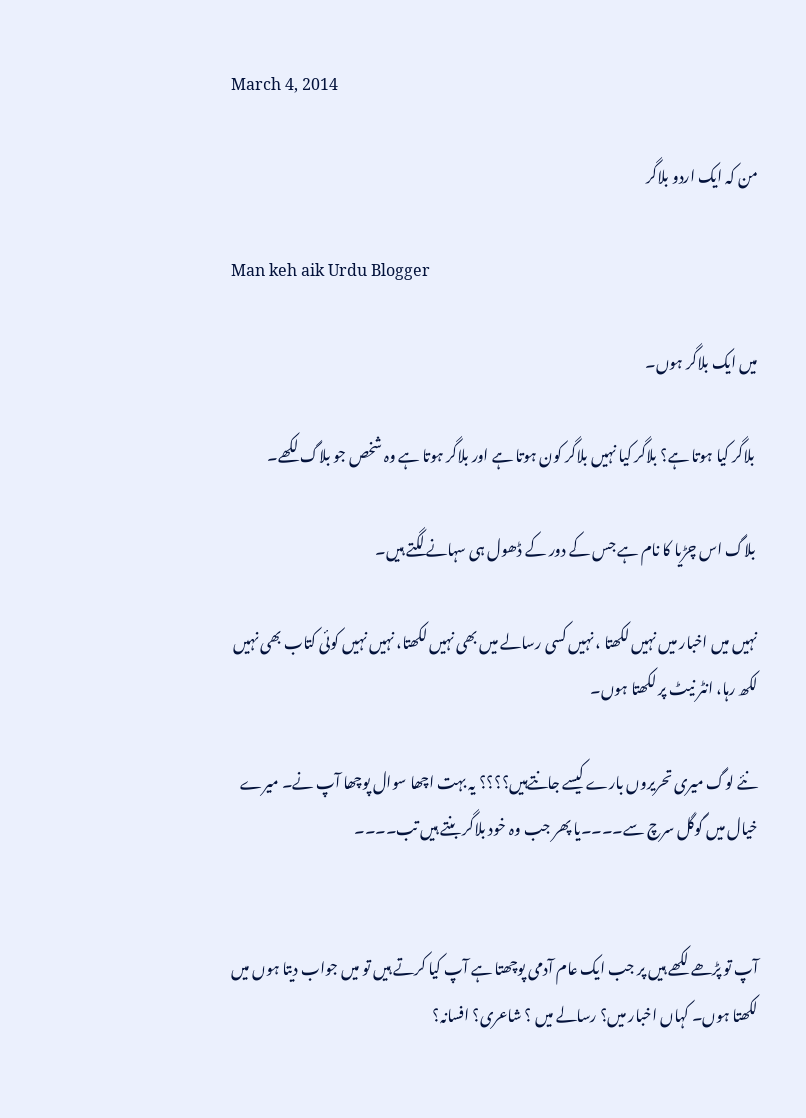March 4, 2014

من کہ ایک اردو بلاگر

Man keh aik Urdu Blogger

میں ایک بلاگر ہوں۔

 بلاگر کیا ہوتا ہے؟ بلاگر کیا نہیں بلاگر کون ہوتا ہے اور بلاگر ہوتا ہے وہ شخص جو بلاگ لکھے۔

 بلاگ اس چڑیا کا نام ہے جس کے دور کے ڈھول ہی سہانے لگتے ہیں۔

نہیں میں اخبار میں نہیں لکھتا ، نہیں کسی رسالے میں بھی نہیں لکھتا، نہیں نہیں کوئی کتاب بھی نہیں لکھ رہا، انٹر نیٹ پر لکھتا ہوں۔

نئے لوگ میری تحریروں بارے کیسے جانتےہیں؟؟؟؟ یہ بہت اچھا سوال پوچھا آپ نے۔ میرے خیال میں گوگل سرچ سے۔۔۔۔یا پھر جب وہ خود بلاگر بنتے ہیں تب۔۔۔۔


آپ تو پڑھے لکھے ہیں پر جب ایک عام آدمی پوچھتا ہے آپ کیا کرتے ہیں تو میں جواب دیتا ہوں میں لکھتا ہوں۔ کہاں اخبار میں؟ رسالے میں ؟ شاعری؟ افسانہ؟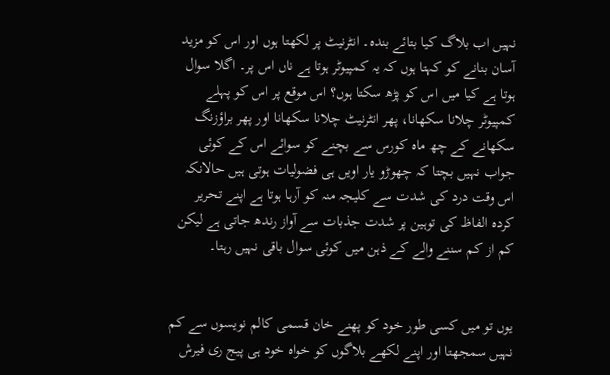نہیں اب بلاگ کیا بتائے بندہ۔ انٹرنیٹ پر لکھتا ہوں اور اس کو مزید آسان بنانے کو کہتا ہوں کہ یہ کمپیوٹر ہوتا ہے ناں اس پر۔ اگلا سوال ہوتا ہے کیا میں اس کو پڑھ سکتا ہوں؟ اس موقع پر اس کو پہلے کمپیوٹر چلانا سکھانا، پھر انٹرنیٹ چلانا سکھانا اور پھر براؤزنگ سکھانے کے چھ ماہ کورس سے بچنے کو سوائے اس کے کوئی جواب نہیں بچتا کہ چھوڑو یار اویں ہی فضولیات ہوتی ہیں حالانکہ اس وقت درد کی شدت سے کلیجہ منہ کو آرہا ہوتا ہے اپنے تحریر کردہ الفاظ کی توہین پر شدت جذبات سے آواز رندھ جاتی ہے لیکن کم از کم سننے والے کے ذہن میں کوئی سوال باقی نہیں رہتا۔


یوں تو میں کسی طور خود کو پھنے خان قسمی کالم نویسوں سے کم نہیں سمجھتا اور اپنے لکھے بلاگوں کو خواہ خود ہی پیج ری فیرش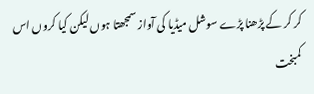کر کر کے پڑھنا پڑے سوشل میڈیا کی آواز سمجھتا ہوں لیکن کیا کروں اس کمبخت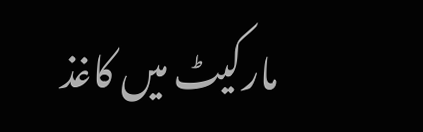مارکیٹ میں کاغذ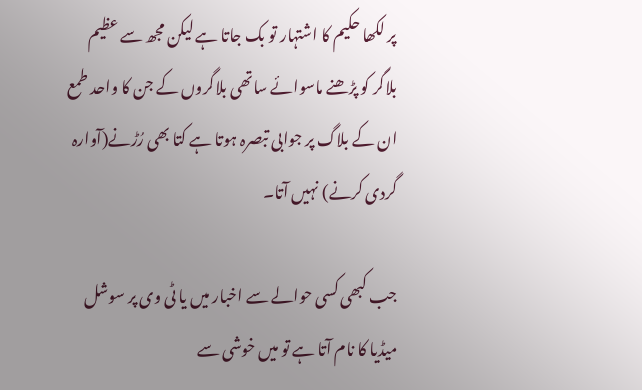پر لکھا حکیم کا اشتہار تو بک جاتا ہے لیکن مجھ سے عظیم بلاگر کو پڑھنے ماسوائے ساتھی بلاگروں کے جن کا واحد طمع ان کے بلاگ پر جوابی تبصرہ ہوتا ہے کتا بھی رُڑنے(آوارہ گردی کرنے) نہیں آتا۔

جب کبھی کسی حوالے سے اخبار میں یا ٹی وی پر سوشل میڈیا کا نام آتا ہے تو میں خوشی سے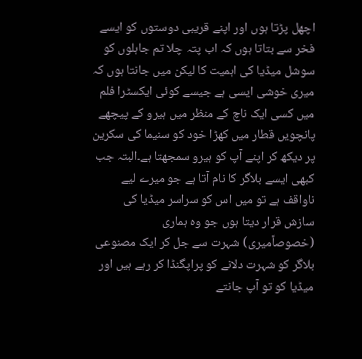اچھل پڑتا ہوں اور اپنے قریبی دوستوں کو ایسے فخر سے بتاتا ہوں کہ اب پتہ چلا تم جاہلوں کو سوشل میڈیا کی اہمیت کا لیکن میں جانتا ہوں کہ میری خوشی ایسی ہے جیسے کوئی ایکسٹرا فلم میں کسی ایک ناچ کے منظر میں ہیرو کے پیچھے پانچویں قطار میں کھڑا خود کو سنیما کی سکرین پر دیکھ کر اپنے آپ کو ہیرو سمجھتا ہے۔البتہ جب کبھی ایسے بلاگر کا نام آتا ہے جو میرے لیے ناواقف ہے تو میں اس کو سراسر میڈیا کی سازش قرار دیتا ہوں جو وہ ہماری (خصوصاًمیری) شہرت سے جل کر ایک مصنوعی بلاگر کو شہرت دلانے کو پراپگنڈا کر رہے ہیں اور میڈیا کو تو آپ جانتے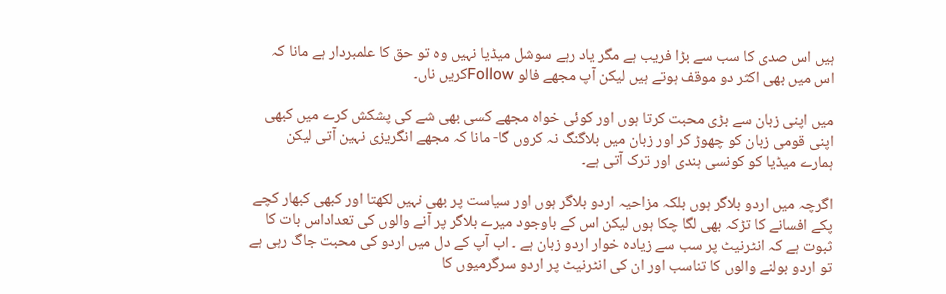ہیں اس صدی کا سب سے بڑا فریب ہے مگر یاد رہے سوشل میڈیا نہیں وہ تو حق کا علمبردار ہے مانا کہ اس میں بھی اکثر دو موقف ہوتے ہیں لیکن آپ مجھے فالو Followکریں ناں۔

میں اپنی زبان سے بڑی محبت کرتا ہوں اور کوئی خواہ مجھے کسی بھی شے کی پشکش کرے میں کبھی اپنی قومی زبان کو چھوڑ کر اور زبان میں بلاگنگ نہ کروں گا- مانا کہ مجھے انگریزی نہین آتی لیکن ہمارے میڈیا کو کونسی ہندی اور ترک آتی ہے۔

اگرچہ میں اردو بلاگر ہوں بلکہ مزاحیہ اردو بلاگر ہوں اور سیاست پر بھی نہیں لکھتا اور کبھی کبھار کچے پکے افسانے کا تڑکہ بھی لگا چکا ہوں لیکن اس کے باوجود میرے بلاگر پر آنے والوں کی تعداداس بات کا ثبوت ہے کہ انٹرنیٹ پر سب سے زیادہ خوار اردو زبان ہے ۔ اب آپ کے دل میں اردو کی محبت جاگ رہی ہے تو اردو بولنے والوں کا تناسب اور ان کی انٹرنیٹ پر اردو سرگرمیوں کا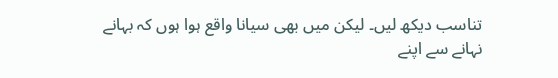تناسب دیکھ لیں۔ لیکن میں بھی سیانا واقع ہوا ہوں کہ بہانے نہانے سے اپنے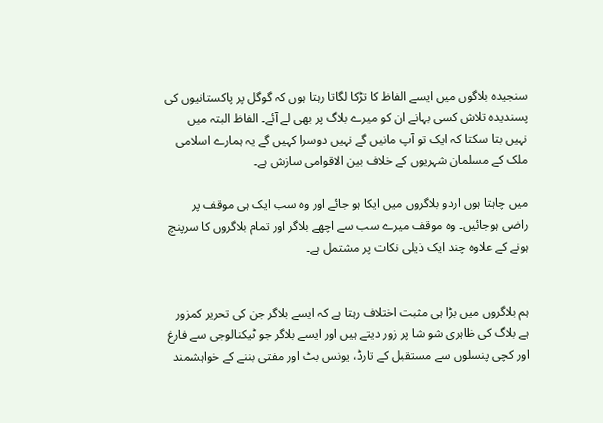سنجیدہ بلاگوں میں ایسے الفاظ کا تڑکا لگاتا رہتا ہوں کہ گوگل پر پاکستانیوں کی پسندیدہ تلاش کسی بہانے ان کو میرے بلاگ پر بھی لے آئے۔ الفاظ البتہ میں نہیں بتا سکتا کہ ایک تو آپ مانیں گے نہیں دوسرا کہیں گے یہ ہمارے اسلامی ملک کے مسلمان شہریوں کے خلاف بین الاقوامی سازش ہے۔

میں چاہتا ہوں اردو بلاگروں میں ایکا ہو جائے اور وہ سب ایک ہی موقف پر راضی ہوجائیں۔ وہ موقف میرے سب سے اچھے بلاگر اور تمام بلاگروں کا سرپنچ ہونے کے علاوہ چند ایک ذیلی نکات پر مشتمل ہے۔


ہم بلاگروں میں بڑا ہی مثبت اختلاف رہتا ہے کہ ایسے بلاگر جن کی تحریر کمزور ہے بلاگ کی ظاہری شو شا پر زور دیتے ہیں اور ایسے بلاگر جو ٹیکنالوجی سے فارغ اور کچی پنسلوں سے مستقبل کے تارڈ، یونس بٹ اور مفتی بننے کے خواہشمند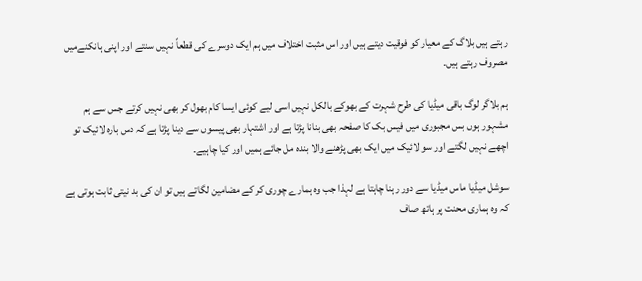رہتے ہیں بلاگ کے معیار کو فوقیت دیتے ہیں اور اس مثبت اختلاف میں ہم ایک دوسرے کی قطعاً نہیں سنتے اور اپنی ہانکنےمیں مصروف رہتے ہیں۔

ہم بلاگر لوگ باقی میڈیا کی طرح شہرت کے بھوکے بالکل نہیں اسی لیے کوئی ایسا کام بھول کر بھی نہیں کرتے جس سے ہم مشہور ہوں بس مجبوری میں فیس بک کا صفحہ بھی بنانا پڑتا ہے اور اشتہار بھی پیسوں سے دینا پڑتا ہے کہ دس بارہ لائیک تو اچھے نہیں لگتے اور سو لائیک میں ایک بھی پڑھنے والا بندہ مل جائے ہمیں اور کیا چاہیے۔

سوشل میڈیا ماس میڈیا سے دور رہنا چاہتا ہے لہذا جب وہ ہمارے چوری کر کے مضامین لگاتے ہیں تو ان کی بد نیتی ثابت ہوتی ہے کہ وہ ہماری محنت پر ہاتھ صاف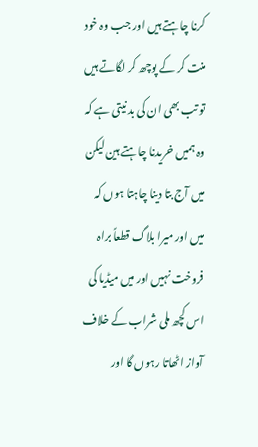کرنا چاہتے ہیں اور جب وہ خود منت کر کے پوچھ کر لگاتے ہیں تو تب بھی ان کی بد نیتی ہے کہ وہ ہمیں خریدنا چاہتے ہین لیکن میں آج بتا دینا چاہتا ہوں کہ میں اور میرا بلاگ قطعاً براہ فروخت نہیں اور میں میڈیا کی اس کچھ ملی شراب کے خلاف آواز اٹھاتا رہوں گا اور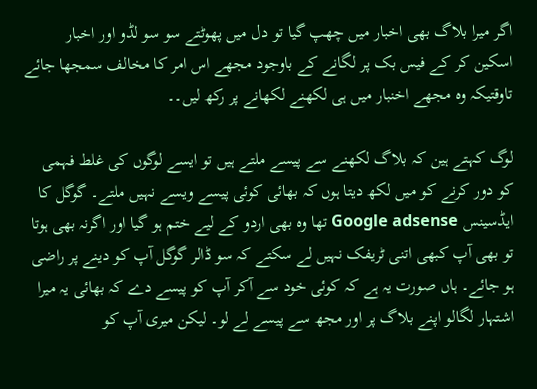اگر میرا بلاگ بھی اخبار میں چھپ گیا تو دل میں پھوٹتے سو سو لڈو اور اخبار اسکین کر کے فیس بک پر لگانے کے باوجود مجھے اس امر کا مخالف سمجھا جائے تاوقتیکہ وہ مجھے اخنبار میں ہی لکھنے لکھانے پر رکھ لیں۔۔

لوگ کہتے ہین کہ بلاگ لکھنے سے پیسے ملتے ہیں تو ایسے لوگوں کی غلط فہمی کو دور کرنے کو میں لکھ دیتا ہوں کہ بھائی کوئی پیسے ویسے نہیں ملتے۔ گوگل کا ایڈسینس Google adsense تھا وہ بھی اردو کے لیے ختم ہو گیا اور اگرنہ بھی ہوتا تو بھی آپ کبھی اتنی ٹریفک نہیں لے سکتے کہ سو ڈالر گوگل آپ کو دینے پر راضی ہو جائے۔ ہاں صورت یہ ہے کہ کوئی خود سے آکر آپ کو پیسے دے کہ بھائی یہ میرا اشتہار لگالو اپنے بلاگ پر اور مجھ سے پیسے لے لو۔ لیکن میری آپ کو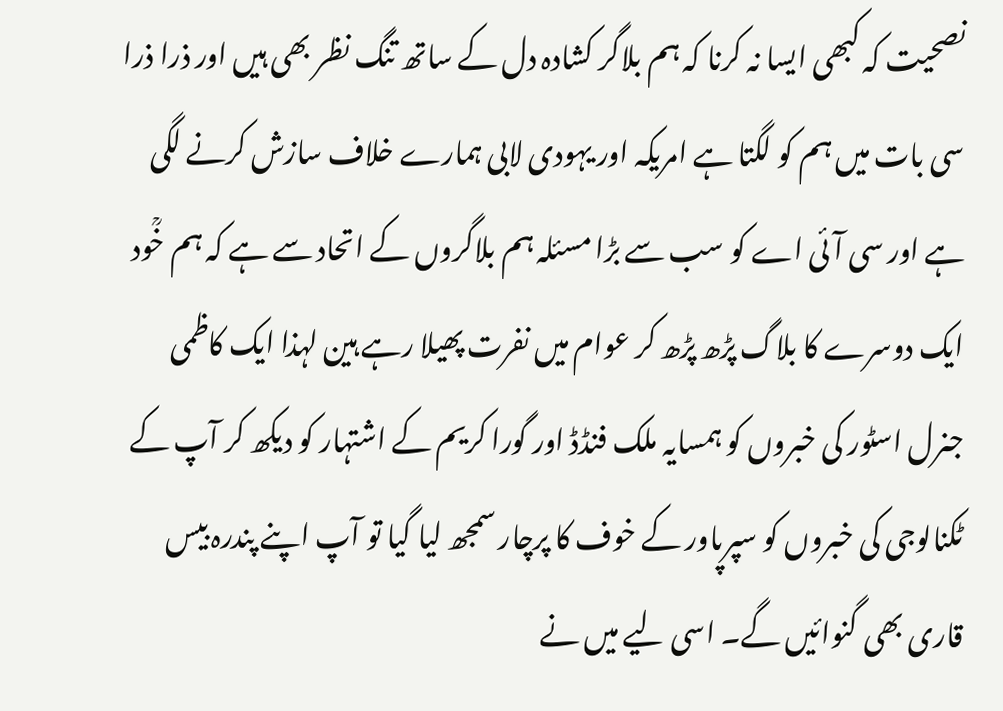نصحیت کہ کبھی ایسا نہ کرنا کہ ہم بلاگر کشادہ دل کے ساتھ تنگ نظر بھی ہیں اور ذرا ذرا سی بات میں ہم کو لگتا ہے امریکہ اور یہودی لابی ہمارے خلاف سازش کرنے لگی ہے اور سی آئی اے کو سب سے بڑا مسئلہ ہم بلاگروں کے اتحاد سے ہے کہ ہم خؒود ایک دوسرے کا بلاگ پڑھ پڑھ کر عوام میں نفرت پھیلا رہے ہین لہذا ایک کاظمی جنرل اسٹور کی خبروں کو ہمسایہ ملک فنڈڈ اور گورا کریم کے اشتہار کو دیکھ کر آپ کے ٹکنالوجی کی خبروں کو سپرپاور کے خوف کا پرچار سمجھ لیا گیا تو آپ اپنے پندرہ بیس قاری بھی گنوائیں گے۔ اسی لیے میں نے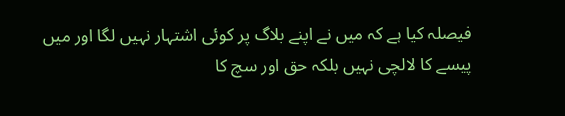فیصلہ کیا ہے کہ میں نے اپنے بلاگ پر کوئی اشتہار نہیں لگا اور میں پیسے کا لالچی نہیں بلکہ حق اور سچ کا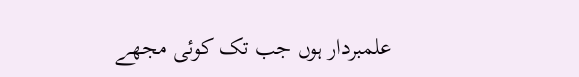علمبردار ہوں جب تک کوئی مجھے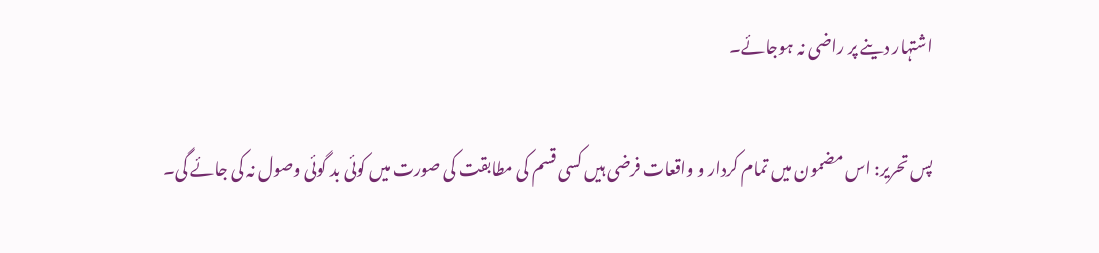اشتہار دینے پر راضی نہ ہوجائے۔

پس تحریر: اس مضمون میں تمام کردار و واقعات فرضی ہیں کسی قسم کی مطابقت کی صورت میں کوئی بد گوئی وصول نہ کی جائے گی۔